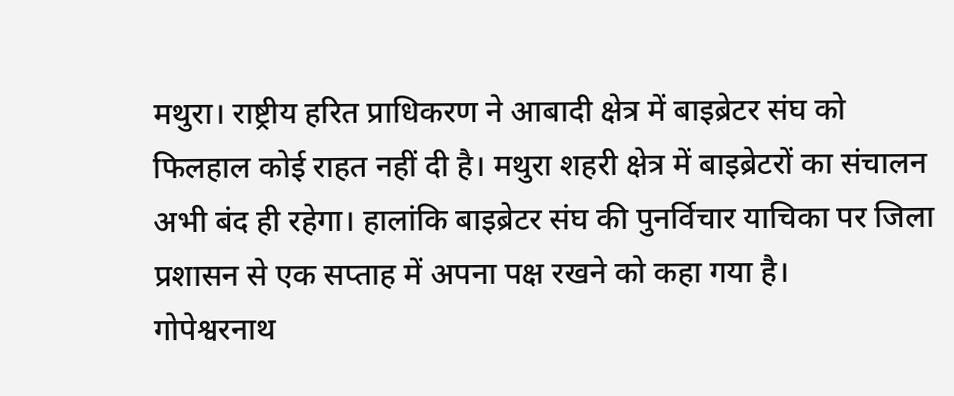मथुरा। राष्ट्रीय हरित प्राधिकरण ने आबादी क्षेत्र में बाइब्रेटर संघ को फिलहाल कोई राहत नहीं दी है। मथुरा शहरी क्षेत्र में बाइब्रेटरों का संचालन अभी बंद ही रहेगा। हालांकि बाइब्रेटर संघ की पुनर्विचार याचिका पर जिला प्रशासन से एक सप्ताह में अपना पक्ष रखने को कहा गया है।
गोपेश्वरनाथ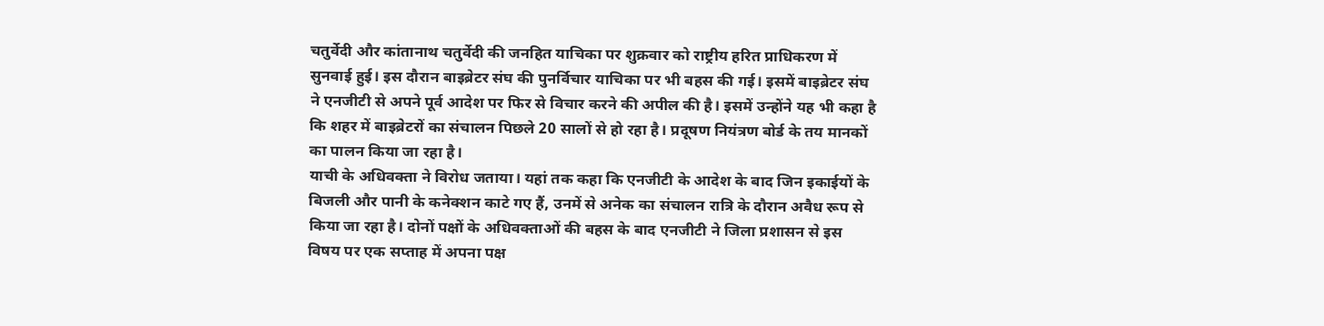चतुर्वेदी और कांतानाथ चतुर्वेदी की जनहित याचिका पर शुक्रवार को राष्ट्रीय हरित प्राधिकरण में सुनवाई हुई। इस दौरान बाइब्रेटर संघ की पुनर्विचार याचिका पर भी बहस की गई। इसमें बाइब्रेटर संघ ने एनजीटी से अपने पूर्व आदेश पर फिर से विचार करने की अपील की है। इसमें उन्होंने यह भी कहा है कि शहर में बाइब्रेटरों का संचालन पिछले 20 सालों से हो रहा है। प्रदूषण नियंत्रण बोर्ड के तय मानकों का पालन किया जा रहा है।
याची के अधिवक्ता ने विरोध जताया। यहां तक कहा कि एनजीटी के आदेश के बाद जिन इकाईयों के बिजली और पानी के कनेक्शन काटे गए हैं, उनमें से अनेक का संचालन रात्रि के दौरान अवैध रूप से किया जा रहा है। दोनों पक्षों के अधिवक्ताओं की बहस के बाद एनजीटी ने जिला प्रशासन से इस विषय पर एक सप्ताह में अपना पक्ष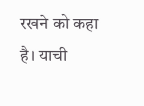रखने को कहा है। याची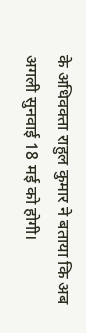के अधिवक्ता राहुल कुमार ने बताया कि अब अगली सुनवाई 18 मई को होगी।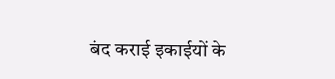बंद कराई इकाईयों के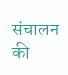संचालन की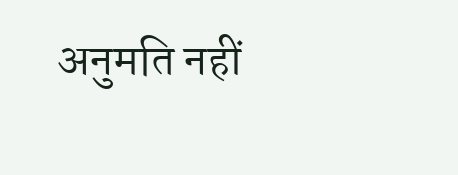अनुमति नहीं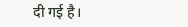दी गई है।